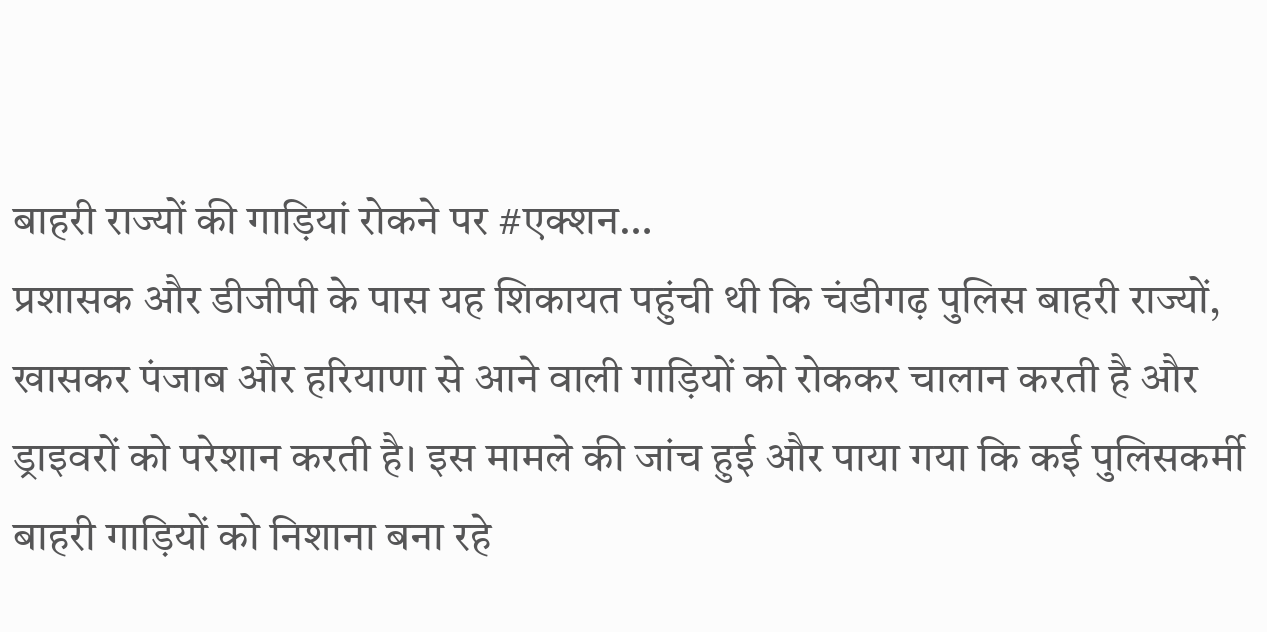बाहरी राज्यों की गाड़ियां रोकने पर #एक्शन…
प्रशासक और डीजीपी के पास यह शिकायत पहुंची थी कि चंडीगढ़ पुलिस बाहरी राज्यों, खासकर पंजाब और हरियाणा से आने वाली गाड़ियों को रोककर चालान करती है और ड्राइवरों को परेशान करती है। इस मामले की जांच हुई और पाया गया कि कई पुलिसकर्मी बाहरी गाड़ियों को निशाना बना रहे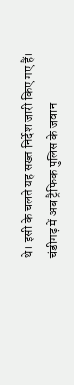थे। इसी के चलते यह सख्त निर्देश जारी किए गए हैं।
चंडीगढ़ में अब ट्रैफिक पुलिस के जवान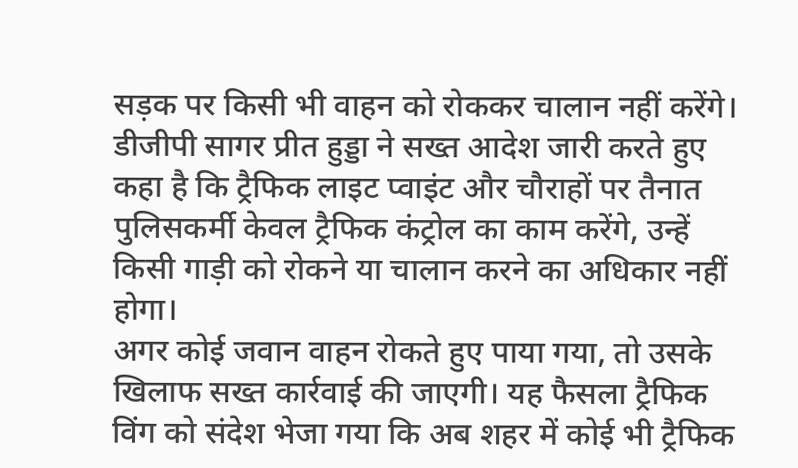सड़क पर किसी भी वाहन को रोककर चालान नहीं करेंगे। डीजीपी सागर प्रीत हुड्डा ने सख्त आदेश जारी करते हुए कहा है कि ट्रैफिक लाइट प्वाइंट और चौराहों पर तैनात पुलिसकर्मी केवल ट्रैफिक कंट्रोल का काम करेंगे, उन्हें किसी गाड़ी को रोकने या चालान करने का अधिकार नहीं होगा।
अगर कोई जवान वाहन रोकते हुए पाया गया, तो उसके खिलाफ सख्त कार्रवाई की जाएगी। यह फैसला ट्रैफिक विंग को संदेश भेजा गया कि अब शहर में कोई भी ट्रैफिक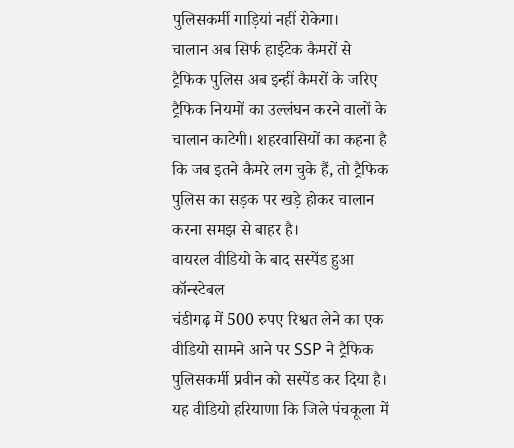पुलिसकर्मी गाड़ियां नहीं रोकेगा।
चालान अब सिर्फ हाईटेक कैमरों से
ट्रैफिक पुलिस अब इन्हीं कैमरों के जरिए ट्रैफिक नियमों का उल्लंघन करने वालों के चालान काटेगी। शहरवासियों का कहना है कि जब इतने कैमरे लग चुके हैं, तो ट्रैफिक पुलिस का सड़क पर खड़े होकर चालान करना समझ से बाहर है।
वायरल वीडियो के बाद सस्पेंड हुआ कॉन्स्टेबल
चंडीगढ़ में 500 रुपए रिश्वत लेने का एक वीडियो सामने आने पर SSP ने ट्रैफिक पुलिसकर्मी प्रवीन को सस्पेंड कर दिया है। यह वीडियो हरियाणा कि जिले पंचकूला में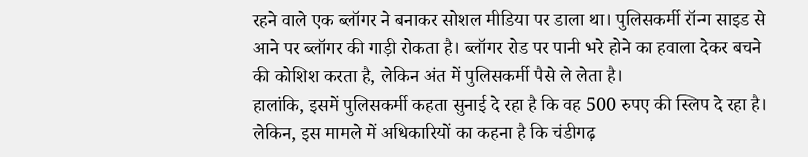रहने वाले एक ब्लॉगर ने बनाकर सोशल मीडिया पर डाला था। पुलिसकर्मी रॉन्ग साइड से आने पर ब्लॉगर की गाड़ी रोकता है। ब्लॉगर रोड पर पानी भरे होने का हवाला देकर बचने की कोशिश करता है, लेकिन अंत में पुलिसकर्मी पैसे ले लेता है।
हालांकि, इसमें पुलिसकर्मी कहता सुनाई दे रहा है कि वह 500 रुपए की स्लिप दे रहा है। लेकिन, इस मामले में अधिकारियों का कहना है कि चंडीगढ़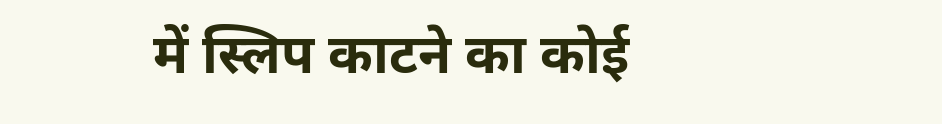में स्लिप काटने का कोई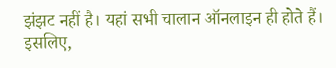झंझट नहीं है। यहां सभी चालान ऑनलाइन ही होते हैं। इसलिए,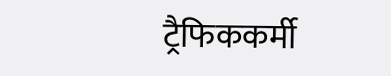ट्रैफिककर्मी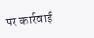पर कार्रवाई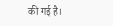की गई है।